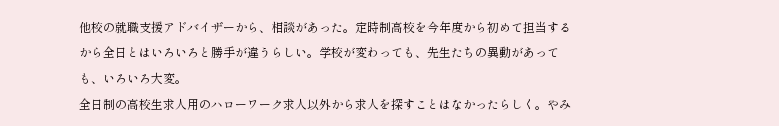他校の就職支援アドバイザーから、相談があった。定時制高校を今年度から初めて担当するから全日とはいろいろと勝手が違うらしい。学校が変わっても、先生たちの異動があっても、いろいろ大変。
全日制の高校生求人用のハローワーク求人以外から求人を探すことはなかったらしく。やみ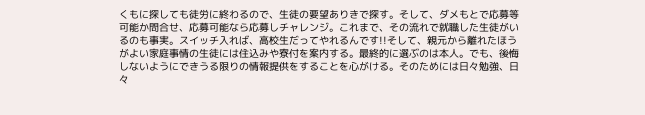くもに探しても徒労に終わるので、生徒の要望ありきで探す。そして、ダメもとで応募等可能か問合せ、応募可能なら応募しチャレンジ。これまで、その流れで就職した生徒がいるのも事実。スイッチ入れば、高校生だってやれるんです!!そして、親元から離れたほうがよい家庭事情の生徒には住込みや寮付を案内する。最終的に選ぶのは本人。でも、後悔しないようにできうる限りの情報提供をすることを心がける。そのためには日々勉強、日々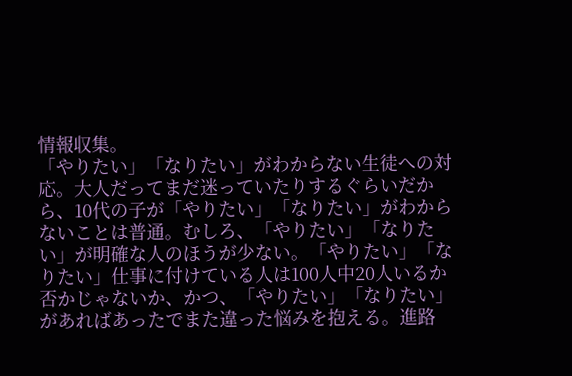情報収集。
「やりたい」「なりたい」がわからない生徒への対応。大人だってまだ迷っていたりするぐらいだから、10代の子が「やりたい」「なりたい」がわからないことは普通。むしろ、「やりたい」「なりたい」が明確な人のほうが少ない。「やりたい」「なりたい」仕事に付けている人は100人中20人いるか否かじゃないか、かつ、「やりたい」「なりたい」があればあったでまた違った悩みを抱える。進路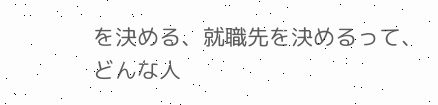を決める、就職先を決めるって、どんな人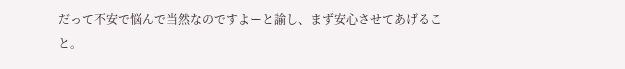だって不安で悩んで当然なのですよーと諭し、まず安心させてあげること。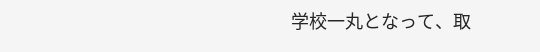学校一丸となって、取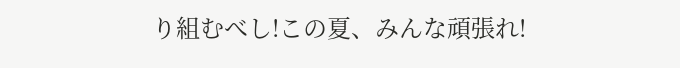り組むべし!この夏、みんな頑張れ!